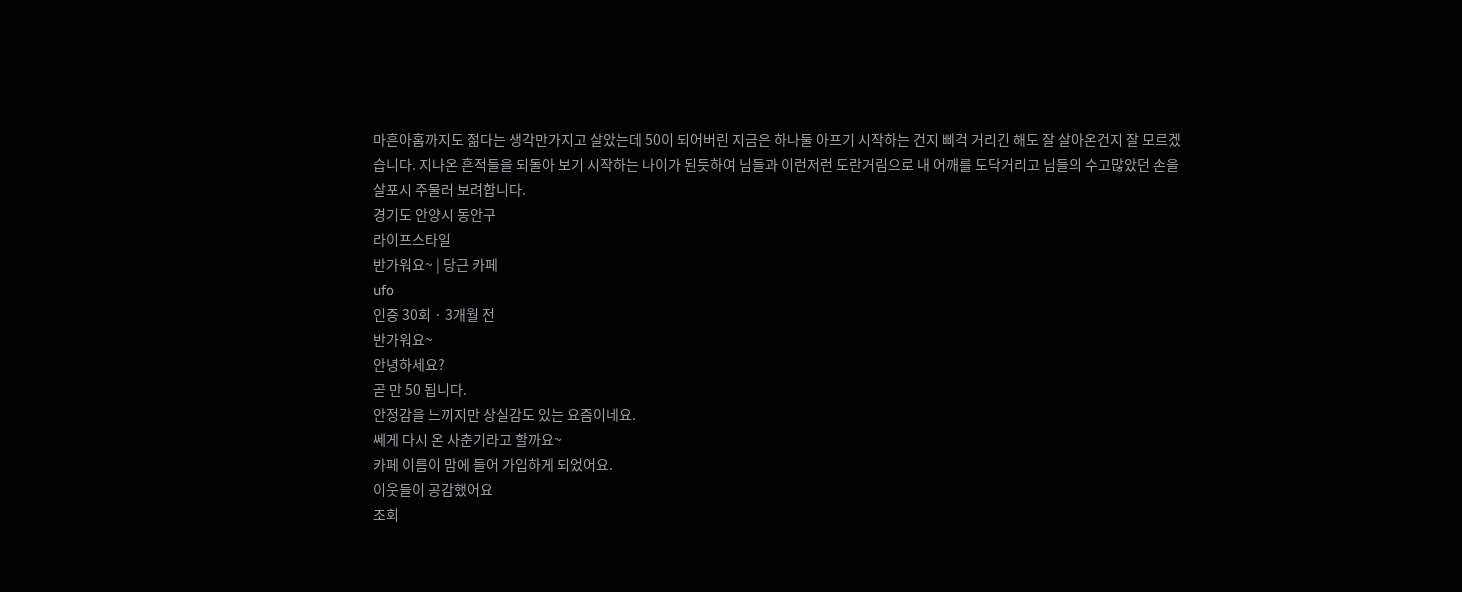마흔아홉까지도 젊다는 생각만가지고 살았는데 50이 되어버린 지금은 하나둘 아프기 시작하는 건지 삐걱 거리긴 해도 잘 살아온건지 잘 모르겠습니다. 지나온 흔적들을 되돌아 보기 시작하는 나이가 된듯하여 님들과 이런저런 도란거림으로 내 어깨를 도닥거리고 님들의 수고많았던 손을 살포시 주물러 보려합니다.
경기도 안양시 동안구
라이프스타일
반가워요~ | 당근 카페
ufo
인증 30회 · 3개월 전
반가워요~
안녕하세요?
곧 만 50 됩니다.
안정감을 느끼지만 상실감도 있는 요즘이네요.
쎄게 다시 온 사춘기라고 할까요~
카페 이름이 맘에 들어 가입하게 되었어요.
이웃들이 공감했어요
조회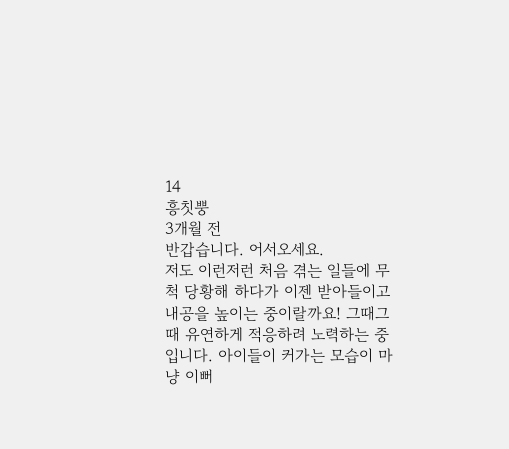14
흥칫뿡
3개월 전
반갑습니다. 어서오세요.
저도 이런저런 처음 겪는 일들에 무척 당황해 하다가 이젠 받아들이고 내공을 높이는 중이랄까요! 그때그때 유연하게 적응하려 노력하는 중입니다. 아이들이 커가는 모습이 마냥 이뻐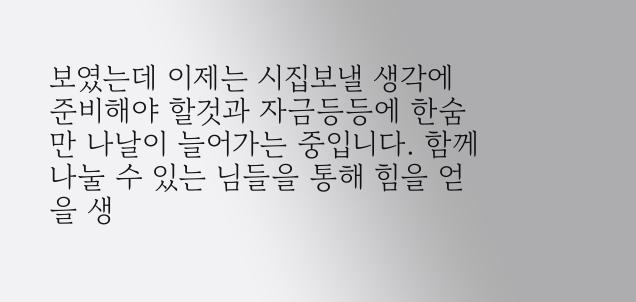보였는데 이제는 시집보낼 생각에 준비해야 할것과 자금등등에 한숨만 나날이 늘어가는 중입니다. 함께 나눌 수 있는 님들을 통해 힘을 얻을 생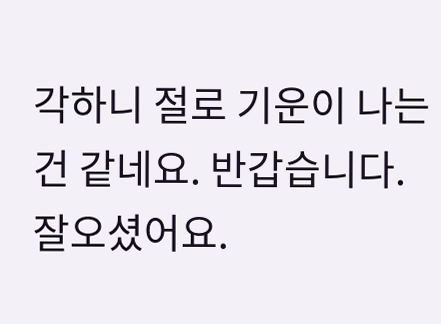각하니 절로 기운이 나는건 같네요. 반갑습니다. 잘오셨어요.